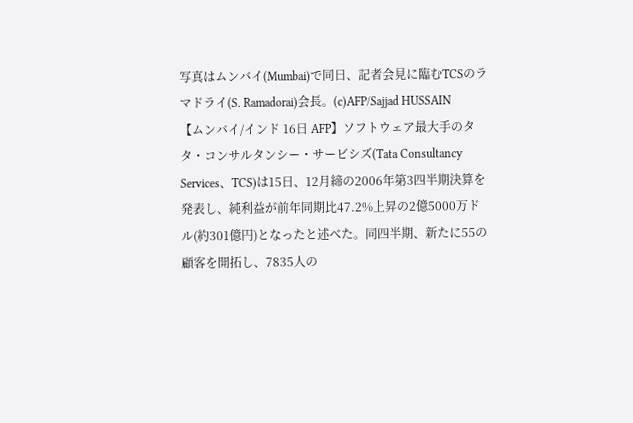写真はムンバイ(Mumbai)で同日、記者会見に臨むTCSのラマドライ(S. Ramadorai)会長。(c)AFP/Sajjad HUSSAIN
【ムンバイ/インド 16日 AFP】ソフトウェア最大手のタタ・コンサルタンシー・サービシズ(Tata Consultancy Services、TCS)は15日、12月締の2006年第3四半期決算を発表し、純利益が前年同期比47.2%上昇の2億5000万ドル(約301億円)となったと述べた。同四半期、新たに55の顧客を開拓し、7835人の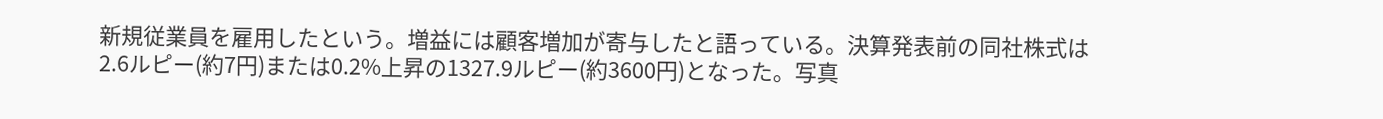新規従業員を雇用したという。増益には顧客増加が寄与したと語っている。決算発表前の同社株式は2.6ルピー(約7円)または0.2%上昇の1327.9ルピー(約3600円)となった。写真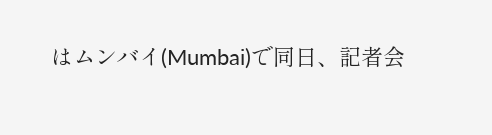はムンバイ(Mumbai)で同日、記者会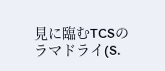見に臨むTCSのラマドライ(S.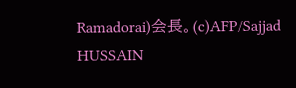Ramadorai)会長。(c)AFP/Sajjad HUSSAIN